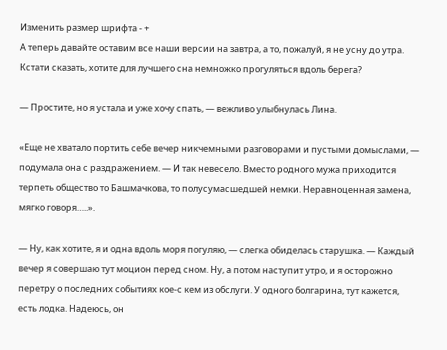Изменить размер шрифта - +
А теперь давайте оставим все наши версии на завтра, а то, пожалуй, я не усну до утра. Кстати сказать, хотите для лучшего сна немножко прогуляться вдоль берега?

— Простите, но я устала и уже хочу спать, — вежливо улыбнулась Лина.

«Еще не хватало портить себе вечер никчемными разговорами и пустыми домыслами, — подумала она с раздражением. — И так невесело. Вместо родного мужа приходится терпеть общество то Башмачкова, то полусумасшедшей немки. Неравноценная замена, мягко говоря…..».

— Ну, как хотите, я и одна вдоль моря погуляю, — слегка обиделась старушка. — Каждый вечер я совершаю тут моцион перед сном. Ну, а потом наступит утро, и я осторожно перетру о последних событиях кое-с кем из обслуги. У одного болгарина, тут кажется, есть лодка. Надеюсь, он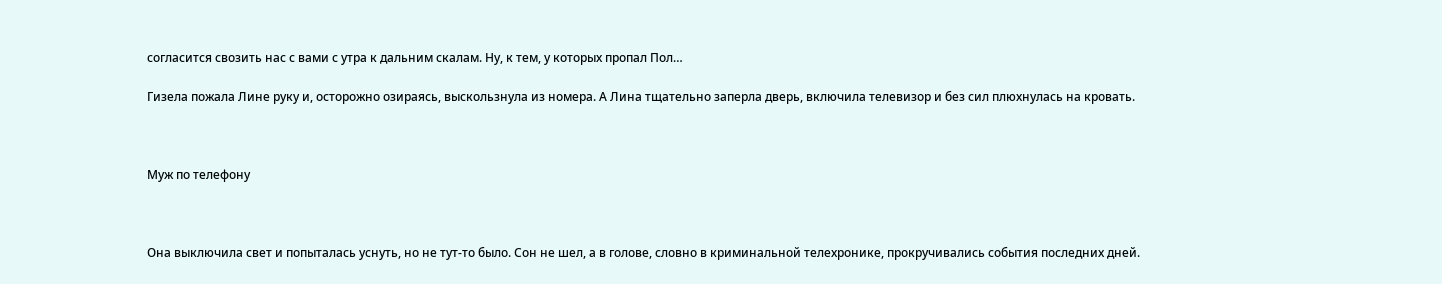согласится свозить нас с вами с утра к дальним скалам. Ну, к тем, у которых пропал Пол…

Гизела пожала Лине руку и, осторожно озираясь, выскользнула из номера. А Лина тщательно заперла дверь, включила телевизор и без сил плюхнулась на кровать.



Муж по телефону



Она выключила свет и попыталась уснуть, но не тут-то было. Сон не шел, а в голове, словно в криминальной телехронике, прокручивались события последних дней.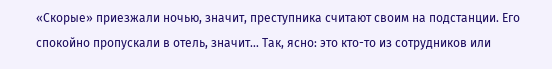«Скорые» приезжали ночью, значит, преступника считают своим на подстанции. Его спокойно пропускали в отель, значит… Так, ясно: это кто-то из сотрудников или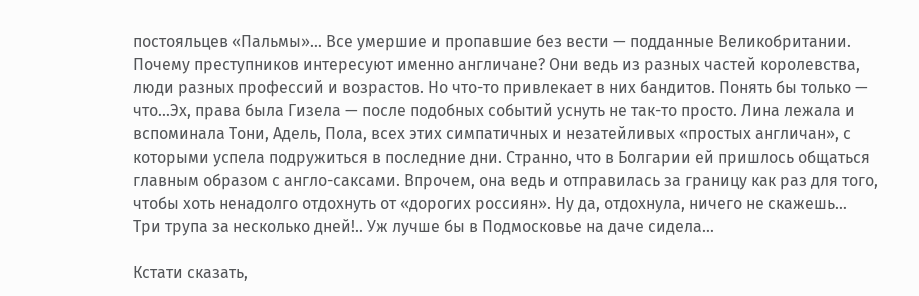постояльцев «Пальмы»… Все умершие и пропавшие без вести — подданные Великобритании. Почему преступников интересуют именно англичане? Они ведь из разных частей королевства, люди разных профессий и возрастов. Но что-то привлекает в них бандитов. Понять бы только — что…Эх, права была Гизела — после подобных событий уснуть не так-то просто. Лина лежала и вспоминала Тони, Адель, Пола, всех этих симпатичных и незатейливых «простых англичан», с которыми успела подружиться в последние дни. Странно, что в Болгарии ей пришлось общаться главным образом с англо-саксами. Впрочем, она ведь и отправилась за границу как раз для того, чтобы хоть ненадолго отдохнуть от «дорогих россиян». Ну да, отдохнула, ничего не скажешь… Три трупа за несколько дней!.. Уж лучше бы в Подмосковье на даче сидела…

Кстати сказать,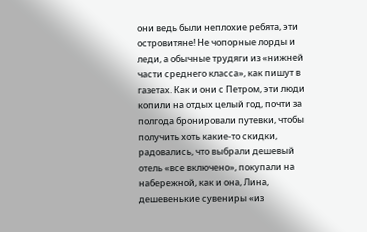они ведь были неплохие ребята, эти островитяне! Не чопорные лорды и леди, а обычные трудяги из «нижней части среднего класса», как пишут в газетах. Как и они с Петром, эти люди копили на отдых целый год, почти за полгода бронировали путевки, чтобы получить хоть какие-то скидки, радовались, что выбрали дешевый отель «все включено», покупали на набережной, как и она, Лина, дешевенькие сувениры «из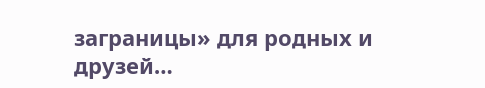заграницы» для родных и друзей…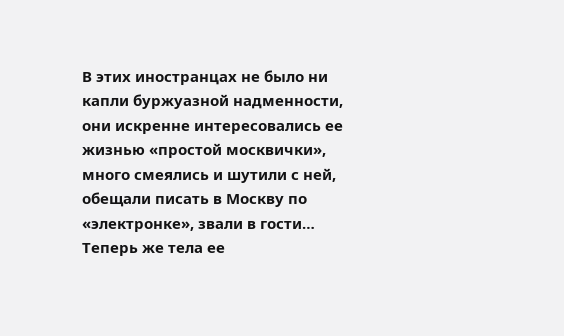В этих иностранцах не было ни капли буржуазной надменности, они искренне интересовались ее жизнью «простой москвички», много смеялись и шутили с ней, обещали писать в Москву по «электронке», звали в гости… Теперь же тела ее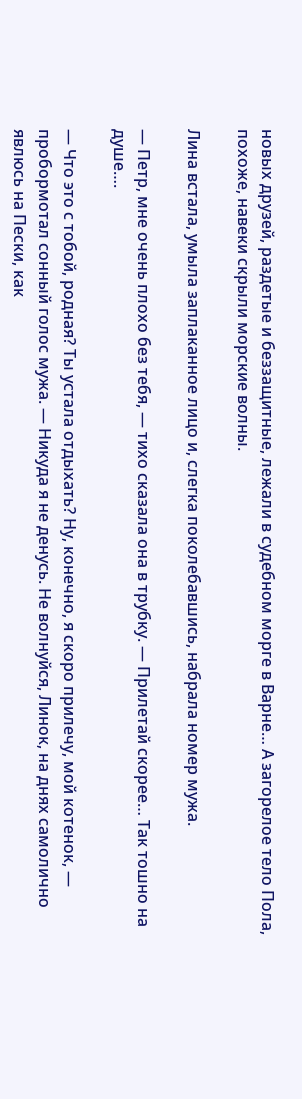новых друзей, раздетые и беззащитные, лежали в судебном морге в Варне… А загорелое тело Пола, похоже, навеки скрыли морские волны.

Лина встала, умыла заплаканное лицо и, слегка поколебавшись, набрала номер мужа.

— Петр, мне очень плохо без тебя, — тихо сказала она в трубку. — Прилетай скорее… Так тошно на душе….

— Что это с тобой, родная? Ты устала отдыхать? Ну, конечно, я скоро прилечу, мой котенок, — пробормотал сонный голос мужа. — Никуда я не денусь. Не волнуйся, Линок, на днях самолично явлюсь на Пески, как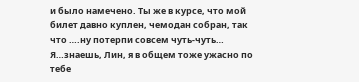и было намечено. Ты же в курсе, что мой билет давно куплен, чемодан собран, так что ….ну потерпи совсем чуть-чуть… Я…знаешь, Лин, я в общем тоже ужасно по тебе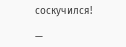соскучился!

—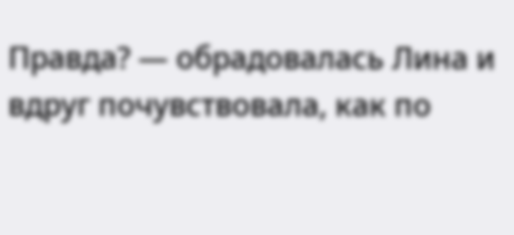Правда? — обрадовалась Лина и вдруг почувствовала, как по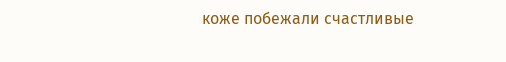коже побежали счастливые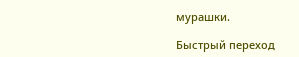мурашки.

Быстрый переход